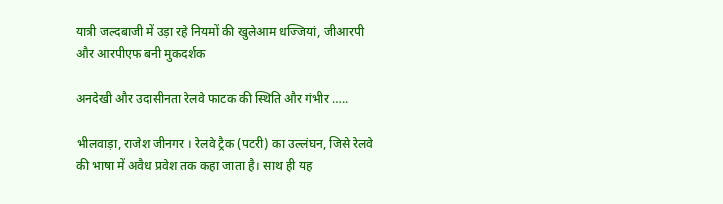यात्री जल्दबाजी में उड़ा रहे नियमों की खुलेआम धज्जियां, जीआरपी और आरपीएफ बनी मुकदर्शक

अनदेखी और उदासीनता रेलवे फाटक की स्थिति और गंभीर …..

भीलवाड़ा, राजेश जीनगर । रेलवे ट्रैक (पटरी) का उल्लंघन, जिसे रेलवे की भाषा में अवैध प्रवेश तक कहा जाता है। साथ ही यह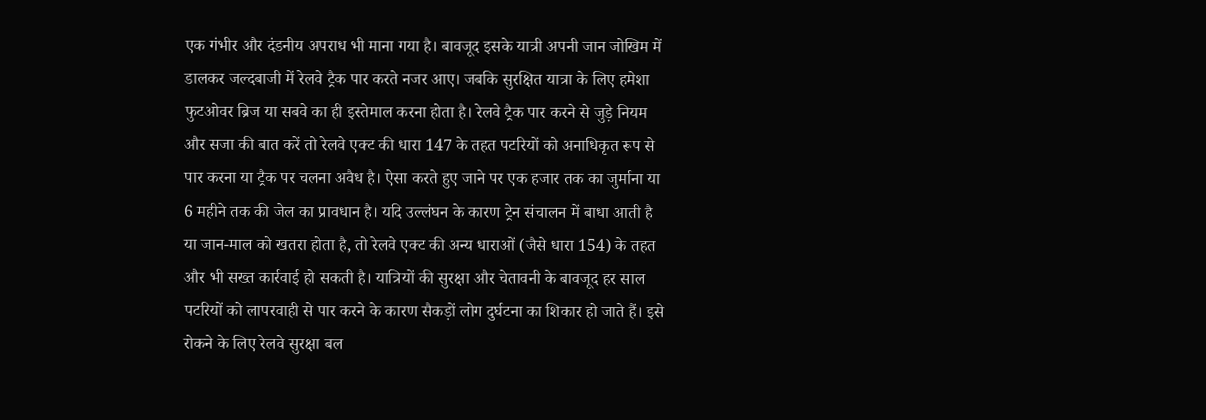एक गंभीर और दंडनीय अपराध भी माना गया है। बावजूद इसके यात्री अपनी जान जोखिम में डालकर जल्दबाजी में रेलवे ट्रैक पार करते नजर आए। जबकि सुरक्षित यात्रा के लिए हमेशा फुटओवर ब्रिज या सबवे का ही इस्तेमाल करना होता है। रेलवे ट्रैक पार करने से जुड़े नियम और सजा की बात करें तो रेलवे एक्ट की धारा 147 के तहत पटरियों को अनाधिकृत रूप से पार करना या ट्रैक पर चलना अवैध है। ऐसा करते हुए जाने पर एक हजार तक का जुर्माना या 6 महीने तक की जेल का प्रावधान है। यदि उल्लंघन के कारण ट्रेन संचालन में बाधा आती है या जान-माल को खतरा होता है, तो रेलवे एक्ट की अन्य धाराओं (जैसे धारा 154) के तहत और भी सख्त कार्रवाई हो सकती है। यात्रियों की सुरक्षा और चेतावनी के बावजूद हर साल पटरियों को लापरवाही से पार करने के कारण सैकड़ों लोग दुर्घटना का शिकार हो जाते हैं। इसे रोकने के लिए रेलवे सुरक्षा बल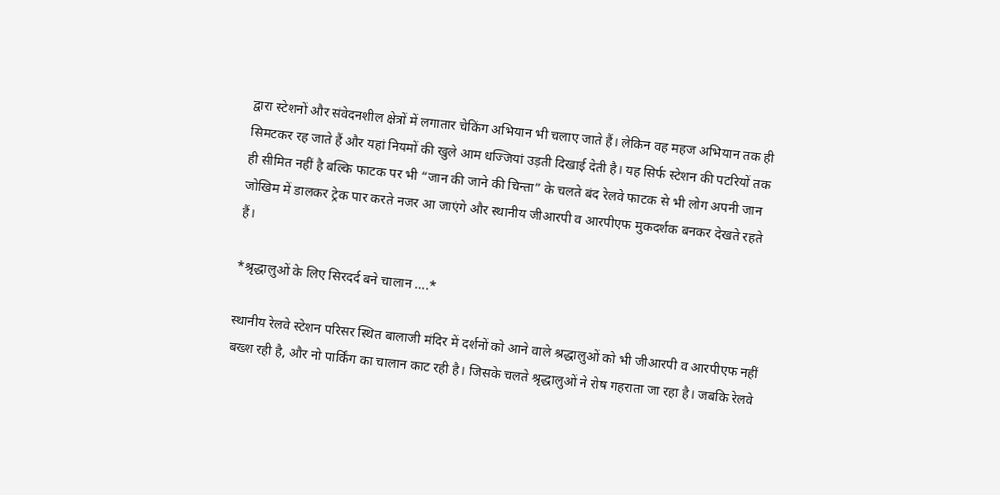द्वारा स्टेशनों और संवेदनशील क्षेत्रों में लगातार चेकिंग अभियान भी चलाए जाते हैं। लेकिन वह महज अभियान तक ही सिमटकर रह जाते हैं और यहां नियमों की खुले आम धज्जियां उड़ती दिखाई देती है। यह सिर्फ स्टेशन की पटरियों तक ही सीमित नहीं है बल्कि फाटक पर भी “जान की जाने की चिन्ता” के चलते बंद रेलवे फाटक से भी लोग अपनी जान जोखिम में डालकर ट्रेक पार करते नजर आ जाएंगे और स्थानीय जीआरपी व आरपीएफ मुकदर्शक बनकर देखते रहते हैं।

*श्रृद्धालुओं के लिए सिरदर्द बने चालान ….*

स्थानीय रेलवे स्टेशन परिसर स्थित बालाजी मंदिर में दर्शनों को आने वाले श्रद्धालुओं को भी जीआरपी व आरपीएफ नहीं बख्श रही है, और नो पार्किंग का चालान काट रही है। जिसके चलते श्रृद्धालुओं ने रोष गहराता जा रहा है। जबकि रेलवे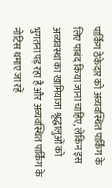पार्किंग ठेकेदार को अव्यवस्थित पार्किंग के लिए पाबंद किया जाना चाहिए, लेकिन इस अव्यवस्था का खामियाजा श्रृद्धालुओं को भुगतना पड़ रहा है और अव्यवस्थित पार्किंग के नोटिस थमाए जा रहें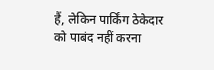हैं, लेकिन पार्किंग ठेकेदार को पाबंद नहीं करना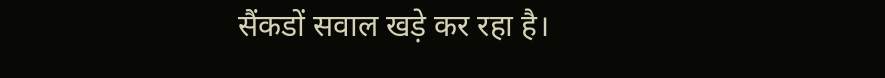सैंकडों सवाल खड़े कर रहा है।